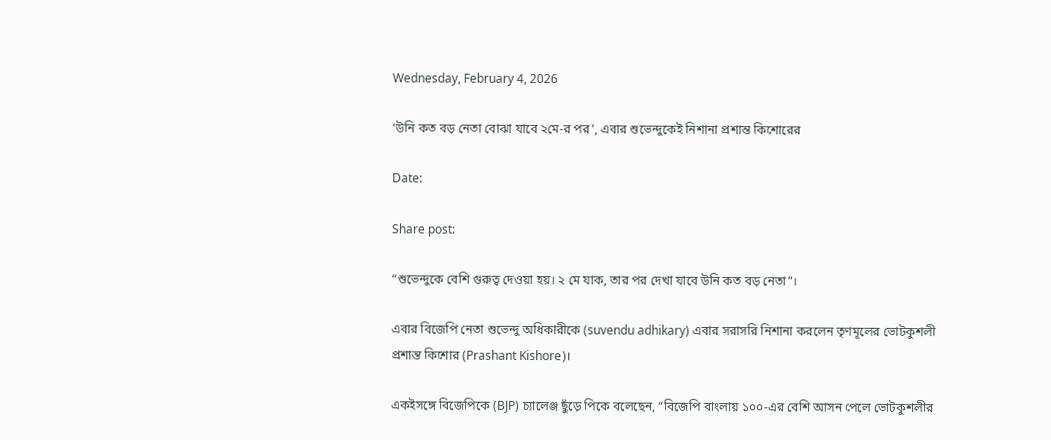Wednesday, February 4, 2026

‘উনি কত বড় নেতা বোঝা যাবে ২মে-র পর’, এবার শুভেন্দুকেই নিশানা প্রশান্ত কিশোরের

Date:

Share post:

“শুভেন্দুকে বেশি গুরুত্ব দেওয়া হয়। ২ মে যাক, তার পর দেখা যাবে উনি কত বড় নেতা”।

এবার বিজেপি নেতা শুভেন্দু অধিকারীকে (suvendu adhikary) এবার সরাসরি নিশানা করলেন তৃণমূলের ভোটকুশলী প্রশান্ত কিশোর (Prashant Kishore)।

একইসঙ্গে বিজেপিকে (BJP) চ্যালেঞ্জ ছুঁড়ে পিকে বলেছেন, “বিজেপি বাংলায় ১০০-এর বেশি আসন পেলে ভোটকুশলীর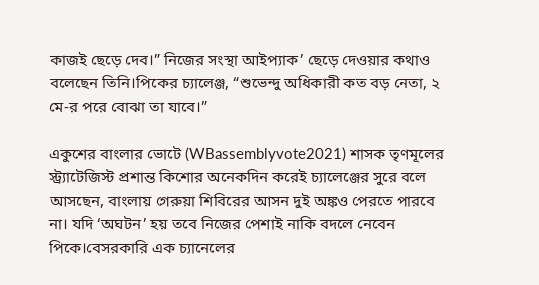কাজই ছেড়ে দেব।” নিজের সংস্থা আইপ্যাক’ ছেড়ে দেওয়ার কথাও বলেছেন তিনি।পিকের চ্যালেঞ্জ, “শুভেন্দু অধিকারী কত বড় নেতা, ২ মে-র পরে বোঝা তা যাবে।”

একুশের বাংলার ভোটে (WBassemblyvote2021) শাসক তৃণমূলের স্ট্র্যাটেজিস্ট প্রশান্ত কিশোর অনেকদিন করেই চ্যালেঞ্জের সুরে বলে আসছেন, বাংলায় গেরুয়া শিবিরের আসন দুই অঙ্কও পেরতে পারবে না। যদি ‘অঘটন’ হয় তবে নিজের পেশাই নাকি বদলে নেবেন পিকে।বেসরকারি এক চ্যানেলের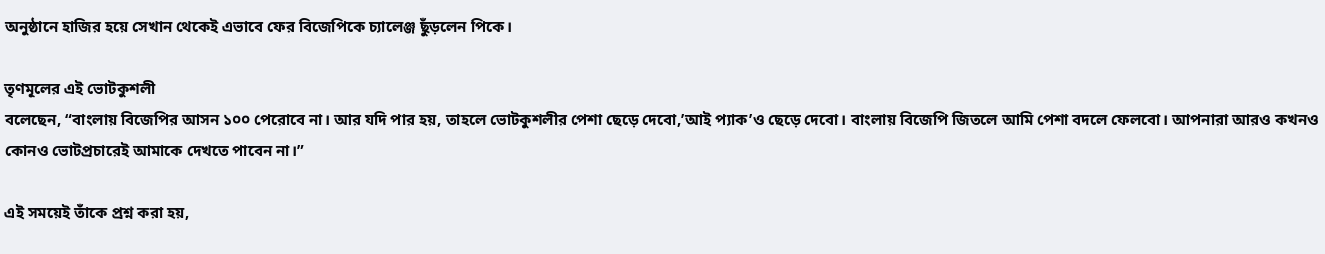অনুষ্ঠানে হাজির হয়ে সেখান থেকেই এভাবে ফের বিজেপিকে চ্যালেঞ্জ ছুঁড়লেন পিকে।

তৃণমূলের এই ভোটকুশলী
বলেছেন, “বাংলায় বিজেপির আসন ১০০ পেরোবে না। আর যদি পার হয়, তাহলে ভোটকুশলীর পেশা ছেড়ে দেবো,’আই প্যাক’ও ছেড়ে দেবো। বাংলায় বিজেপি জিতলে আমি পেশা বদলে ফেলবো। আপনারা আরও কখনও কোনও ভোটপ্রচারেই আমাকে দেখতে পাবেন না।”

এই সময়েই তাঁকে প্রশ্ন করা হয়,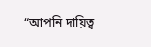“আপনি দায়িত্ব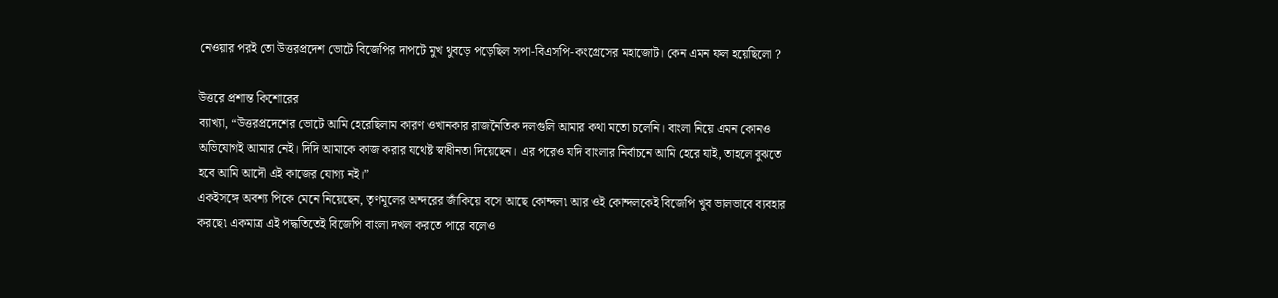নেওয়ার পরই তো উত্তরপ্রদেশ ভোটে বিজেপির দাপটে মুখ থুবড়ে পড়েছিল সপা-বিএসপি-কংগ্রেসের মহাজোট। কেন এমন ফল হয়েছিলো ?

উত্তরে প্রশান্ত কিশোরের
ব্যাখ্যা, “উত্তরপ্রদেশের ভোটে আমি হেরেছিলাম কারণ ওখানকার রাজনৈতিক দলগুলি আমার কথা মতো চলেনি। বাংলা নিয়ে এমন কোনও অভিযোগই আমার নেই। দিদি আমাকে কাজ করার যথেষ্ট স্বাধীনতা দিয়েছেন। এর পরেও যদি বাংলার নির্বাচনে আমি হেরে যাই, তাহলে বুঝতে হবে আমি আদৌ এই কাজের যোগ্য নই।”
একইসঙ্গে অবশ্য পিকে মেনে নিয়েছেন, তৃণমূলের অন্দরের জাঁকিয়ে বসে আছে কোন্দল৷ আর ওই কোন্দলকেই বিজেপি খুব ভালভাবে ব্যবহার করছে৷ একমাত্র এই পদ্ধতিতেই বিজেপি বাংলা দখল করতে পারে বলেও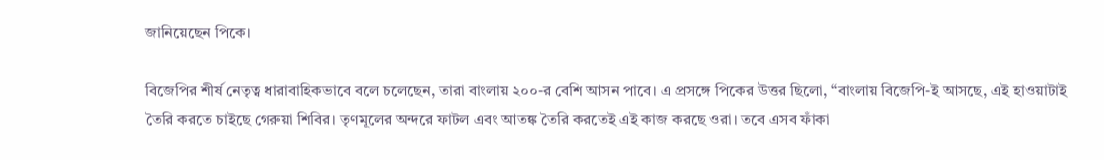জানিয়েছেন পিকে।

বিজেপির শীর্ষ নেতৃত্ব ধারাবাহিকভাবে বলে চলেছেন, তারা বাংলায় ২০০-র বেশি আসন পাবে। এ প্রসঙ্গে পিকের উত্তর ছিলো, “বাংলায় বিজেপি-ই আসছে, এই হাওয়াটাই তৈরি করতে চাইছে গেরুয়া শিবির। তৃণমূলের অন্দরে ফাটল এবং আতঙ্ক তৈরি করতেই এই কাজ করছে ওরা। তবে এসব ফাঁকা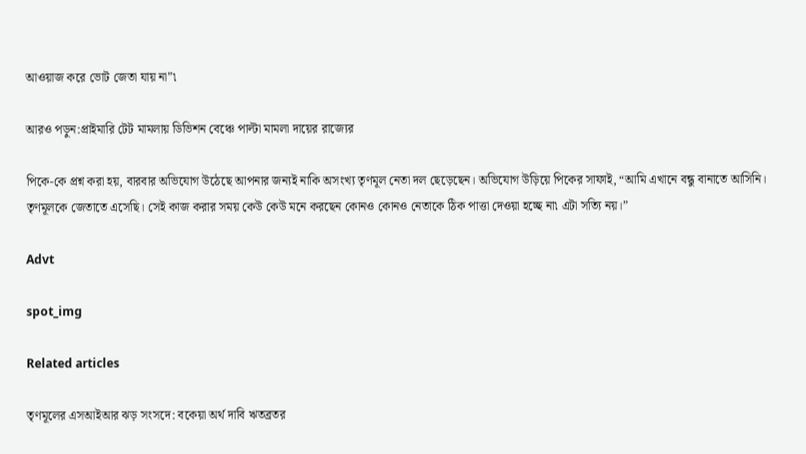আওয়াজ করে ভোট জেতা যায় না”৷

আরও পড়ুন:প্রাইমারি টেট মামলায় ডিভিশন বেঞ্চে পাল্টা মামলা দায়ের রাজ্যের

পিকে-কে প্রশ্ন করা হয়, বারবার অভিযোগ উঠেছে আপনার জন্যই নাকি অসংখ্য তৃণমূল নেতা দল ছেড়েছেন। অভিযোগ উড়িয়ে পিকের সাফাই, “আমি এখানে বন্ধু বানাতে আসিনি। তৃণমূলকে জেতাতে এসেছি। সেই কাজ করার সময় কেউ কেউ মনে করছেন কোনও কোনও নেতাকে ঠিক পাত্তা দেওয়া হচ্ছে না৷ এটা সত্যি নয়।”

Advt

spot_img

Related articles

তৃণমূলের এসআইআর ঝড় সংসদে: বকেয়া অর্থ দাবি ঋতব্রতর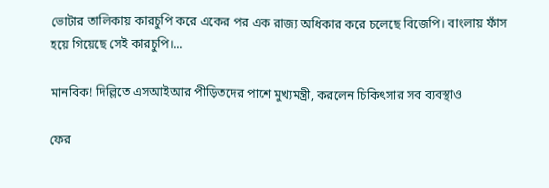ভোটার তালিকায় কারচুপি করে একের পর এক রাজ্য অধিকার করে চলেছে বিজেপি। বাংলায় ফাঁস হয়ে গিয়েছে সেই কারচুপি।...

মানবিক! দিল্লিতে এসআইআর পীড়িতদের পাশে মুখ্যমন্ত্রী, করলেন চিকিৎসার সব ব্যবস্থাও

ফের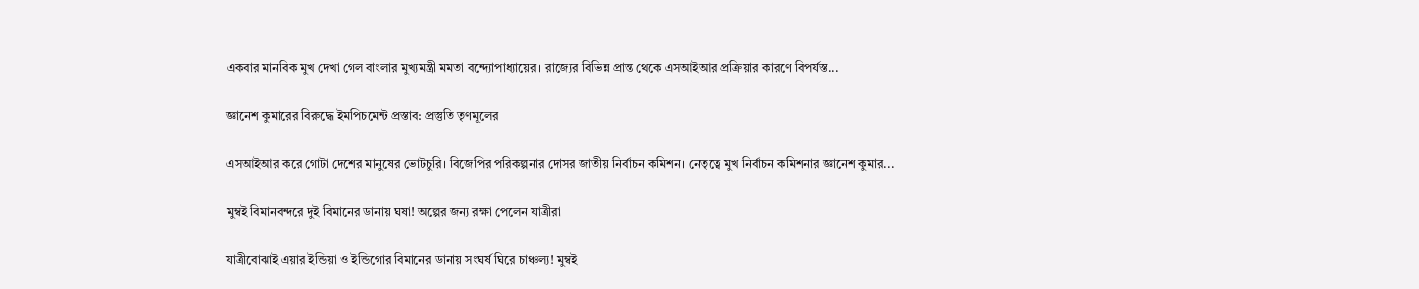একবার মানবিক মুখ দেখা গেল বাংলার মুখ্যমন্ত্রী মমতা বন্দ্যোপাধ্যায়ের। রাজ্যের বিভিন্ন প্রান্ত থেকে এসআইআর প্রক্রিয়ার কারণে বিপর্যস্ত...

জ্ঞানেশ কুমারের বিরুদ্ধে ইমপিচমেন্ট প্রস্তাব: প্রস্তুতি তৃণমূলের

এসআইআর করে গোটা দেশের মানুষের ভোটচুরি। বিজেপির পরিকল্পনার দোসর জাতীয় নির্বাচন কমিশন। নেতৃত্বে মুখ নির্বাচন কমিশনার জ্ঞানেশ কুমার...

মুম্বই বিমানবন্দরে দুই বিমানের ডানায় ঘষা! অল্পের জন্য রক্ষা পেলেন যাত্রীরা

যাত্রীবোঝাই এয়ার ইন্ডিয়া ও ইন্ডিগোর বিমানের ডানায় সংঘর্ষ ঘিরে চাঞ্চল্য! মুম্বই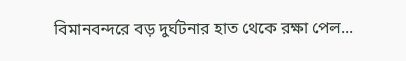বিমানবন্দরে বড় দুর্ঘটনার হাত থেকে রক্ষা পেল...